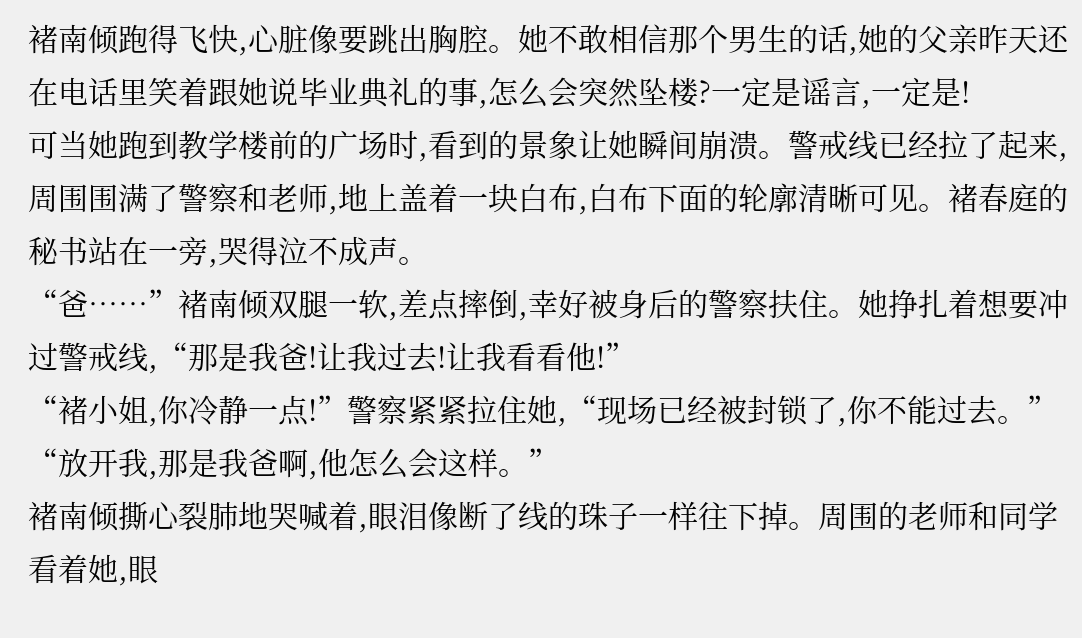褚南倾跑得飞快,心脏像要跳出胸腔。她不敢相信那个男生的话,她的父亲昨天还在电话里笑着跟她说毕业典礼的事,怎么会突然坠楼?一定是谣言,一定是!
可当她跑到教学楼前的广场时,看到的景象让她瞬间崩溃。警戒线已经拉了起来,周围围满了警察和老师,地上盖着一块白布,白布下面的轮廓清晰可见。褚春庭的秘书站在一旁,哭得泣不成声。
“爸……”褚南倾双腿一软,差点摔倒,幸好被身后的警察扶住。她挣扎着想要冲过警戒线,“那是我爸!让我过去!让我看看他!”
“褚小姐,你冷静一点!”警察紧紧拉住她,“现场已经被封锁了,你不能过去。”
“放开我,那是我爸啊,他怎么会这样。”
褚南倾撕心裂肺地哭喊着,眼泪像断了线的珠子一样往下掉。周围的老师和同学看着她,眼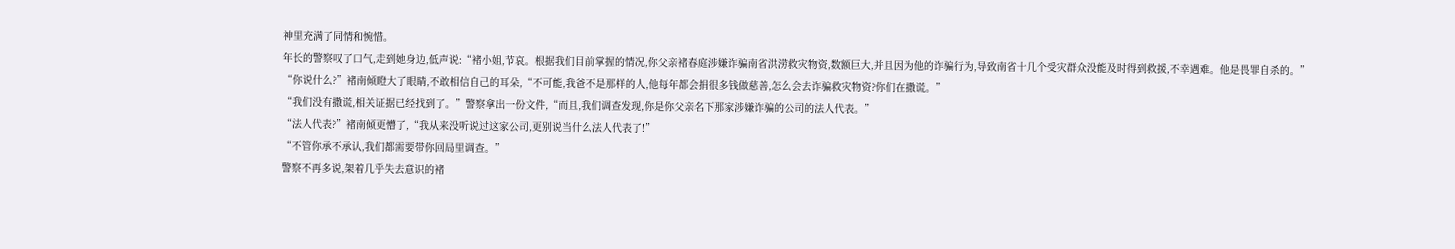神里充满了同情和惋惜。
年长的警察叹了口气,走到她身边,低声说:“褚小姐,节哀。根据我们目前掌握的情况,你父亲褚春庭涉嫌诈骗南省洪涝救灾物资,数额巨大,并且因为他的诈骗行为,导致南省十几个受灾群众没能及时得到救援,不幸遇难。他是畏罪自杀的。”
“你说什么?”褚南倾瞪大了眼睛,不敢相信自己的耳朵,“不可能,我爸不是那样的人,他每年都会捐很多钱做慈善,怎么会去诈骗救灾物资?你们在撒谎。”
“我们没有撒谎,相关证据已经找到了。”警察拿出一份文件,“而且,我们调查发现,你是你父亲名下那家涉嫌诈骗的公司的法人代表。”
“法人代表?”褚南倾更懵了,“我从来没听说过这家公司,更别说当什么法人代表了!”
“不管你承不承认,我们都需要带你回局里调查。”
警察不再多说,架着几乎失去意识的褚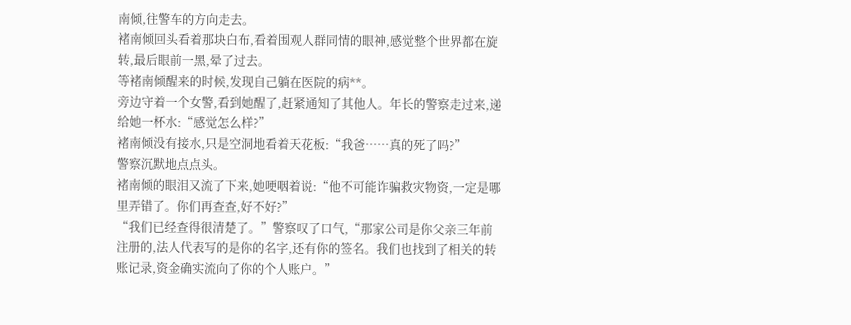南倾,往警车的方向走去。
褚南倾回头看着那块白布,看着围观人群同情的眼神,感觉整个世界都在旋转,最后眼前一黑,晕了过去。
等褚南倾醒来的时候,发现自己躺在医院的病**。
旁边守着一个女警,看到她醒了,赶紧通知了其他人。年长的警察走过来,递给她一杯水:“感觉怎么样?”
褚南倾没有接水,只是空洞地看着天花板:“我爸……真的死了吗?”
警察沉默地点点头。
褚南倾的眼泪又流了下来,她哽咽着说:“他不可能诈骗救灾物资,一定是哪里弄错了。你们再查查,好不好?”
“我们已经查得很清楚了。”警察叹了口气,“那家公司是你父亲三年前注册的,法人代表写的是你的名字,还有你的签名。我们也找到了相关的转账记录,资金确实流向了你的个人账户。”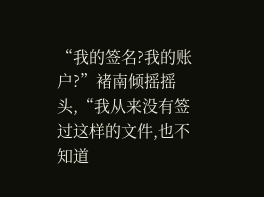“我的签名?我的账户?”褚南倾摇摇头,“我从来没有签过这样的文件,也不知道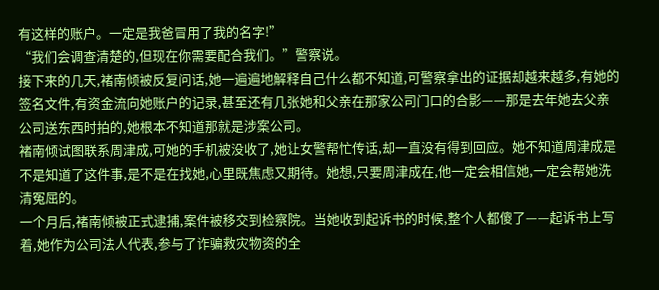有这样的账户。一定是我爸冒用了我的名字!”
“我们会调查清楚的,但现在你需要配合我们。”警察说。
接下来的几天,褚南倾被反复问话,她一遍遍地解释自己什么都不知道,可警察拿出的证据却越来越多,有她的签名文件,有资金流向她账户的记录,甚至还有几张她和父亲在那家公司门口的合影——那是去年她去父亲公司送东西时拍的,她根本不知道那就是涉案公司。
褚南倾试图联系周津成,可她的手机被没收了,她让女警帮忙传话,却一直没有得到回应。她不知道周津成是不是知道了这件事,是不是在找她,心里既焦虑又期待。她想,只要周津成在,他一定会相信她,一定会帮她洗清冤屈的。
一个月后,褚南倾被正式逮捕,案件被移交到检察院。当她收到起诉书的时候,整个人都傻了——起诉书上写着,她作为公司法人代表,参与了诈骗救灾物资的全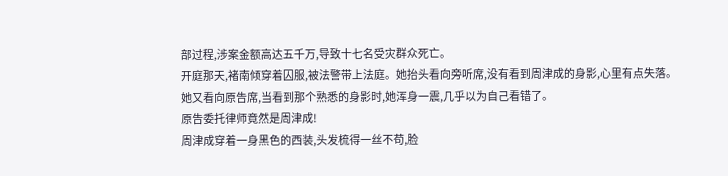部过程,涉案金额高达五千万,导致十七名受灾群众死亡。
开庭那天,褚南倾穿着囚服,被法警带上法庭。她抬头看向旁听席,没有看到周津成的身影,心里有点失落。她又看向原告席,当看到那个熟悉的身影时,她浑身一震,几乎以为自己看错了。
原告委托律师竟然是周津成!
周津成穿着一身黑色的西装,头发梳得一丝不苟,脸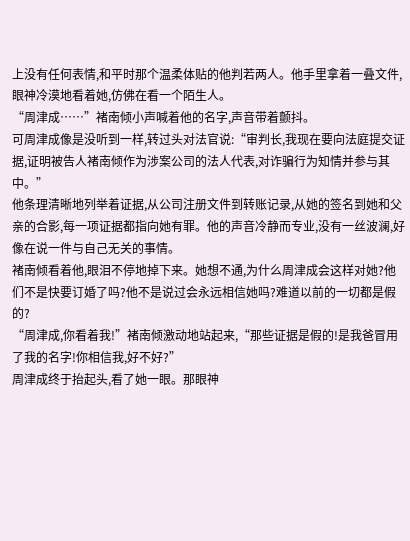上没有任何表情,和平时那个温柔体贴的他判若两人。他手里拿着一叠文件,眼神冷漠地看着她,仿佛在看一个陌生人。
“周津成……”褚南倾小声喊着他的名字,声音带着颤抖。
可周津成像是没听到一样,转过头对法官说:“审判长,我现在要向法庭提交证据,证明被告人褚南倾作为涉案公司的法人代表,对诈骗行为知情并参与其中。”
他条理清晰地列举着证据,从公司注册文件到转账记录,从她的签名到她和父亲的合影,每一项证据都指向她有罪。他的声音冷静而专业,没有一丝波澜,好像在说一件与自己无关的事情。
褚南倾看着他,眼泪不停地掉下来。她想不通,为什么周津成会这样对她?他们不是快要订婚了吗?他不是说过会永远相信她吗?难道以前的一切都是假的?
“周津成,你看着我!”褚南倾激动地站起来,“那些证据是假的!是我爸冒用了我的名字!你相信我,好不好?”
周津成终于抬起头,看了她一眼。那眼神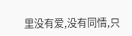里没有爱,没有同情,只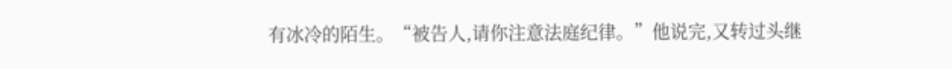有冰冷的陌生。“被告人,请你注意法庭纪律。”他说完,又转过头继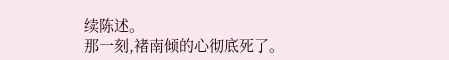续陈述。
那一刻,褚南倾的心彻底死了。